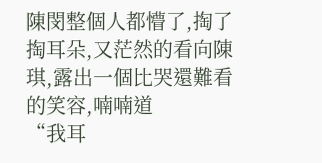陳閔整個人都懵了,掏了掏耳朵,又茫然的看向陳琪,露出一個比哭還難看的笑容,喃喃道
“我耳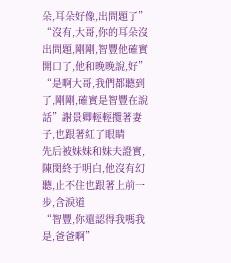朵,耳朵好像,出問題了”
“沒有,大哥,你的耳朵沒出問題,剛剛,智豐他確實開口了,他和晚晚說,好”
“是啊大哥,我們都聽到了,剛剛,確實是智豐在說話”謝景卿輕輕攬著妻子,也跟著紅了眼睛
先后被妹妹和妹夫證實,陳閔終于明白,他沒有幻聽,止不住也跟著上前一步,含淚道
“智豐,你還認得我嗎我是,爸爸啊”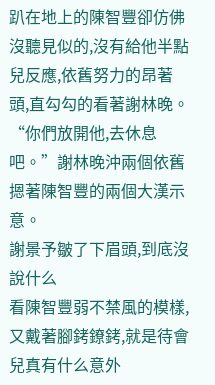趴在地上的陳智豐卻仿佛沒聽見似的,沒有給他半點兒反應,依舊努力的昂著頭,直勾勾的看著謝林晚。
“你們放開他,去休息吧。”謝林晚沖兩個依舊摁著陳智豐的兩個大漢示意。
謝景予皺了下眉頭,到底沒說什么
看陳智豐弱不禁風的模樣,又戴著腳銬鐐銬,就是待會兒真有什么意外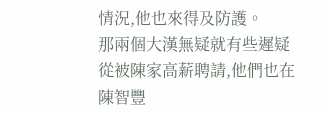情況,他也來得及防護。
那兩個大漢無疑就有些遲疑
從被陳家高薪聘請,他們也在陳智豐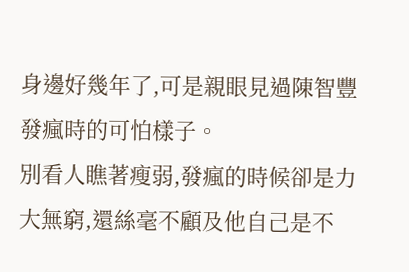身邊好幾年了,可是親眼見過陳智豐發瘋時的可怕樣子。
別看人瞧著瘦弱,發瘋的時候卻是力大無窮,還絲毫不顧及他自己是不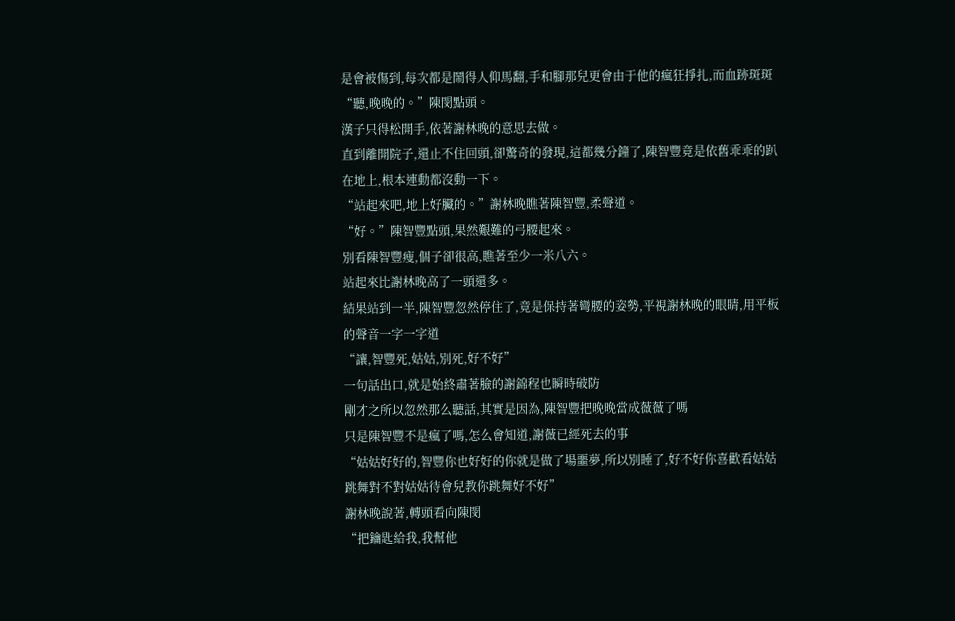是會被傷到,每次都是鬧得人仰馬翻,手和腳那兒更會由于他的瘋狂掙扎,而血跡斑斑
“聽,晚晚的。”陳閔點頭。
漢子只得松開手,依著謝林晚的意思去做。
直到離開院子,還止不住回頭,卻驚奇的發現,這都幾分鐘了,陳智豐竟是依舊乖乖的趴在地上,根本連動都沒動一下。
“站起來吧,地上好臟的。”謝林晚瞧著陳智豐,柔聲道。
“好。”陳智豐點頭,果然艱難的弓腰起來。
別看陳智豐瘦,個子卻很高,瞧著至少一米八六。
站起來比謝林晚高了一頭還多。
結果站到一半,陳智豐忽然停住了,竟是保持著彎腰的姿勢,平視謝林晚的眼睛,用平板的聲音一字一字道
“讓,智豐死,姑姑,別死,好不好”
一句話出口,就是始終肅著臉的謝錦程也瞬時破防
剛才之所以忽然那么聽話,其實是因為,陳智豐把晚晚當成薇薇了嗎
只是陳智豐不是瘋了嗎,怎么會知道,謝薇已經死去的事
“姑姑好好的,智豐你也好好的你就是做了場噩夢,所以別睡了,好不好你喜歡看姑姑跳舞對不對姑姑待會兒教你跳舞好不好”
謝林晚說著,轉頭看向陳閔
“把鑰匙給我,我幫他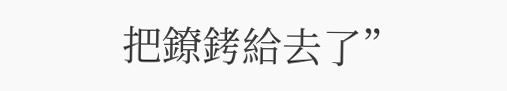把鐐銬給去了”